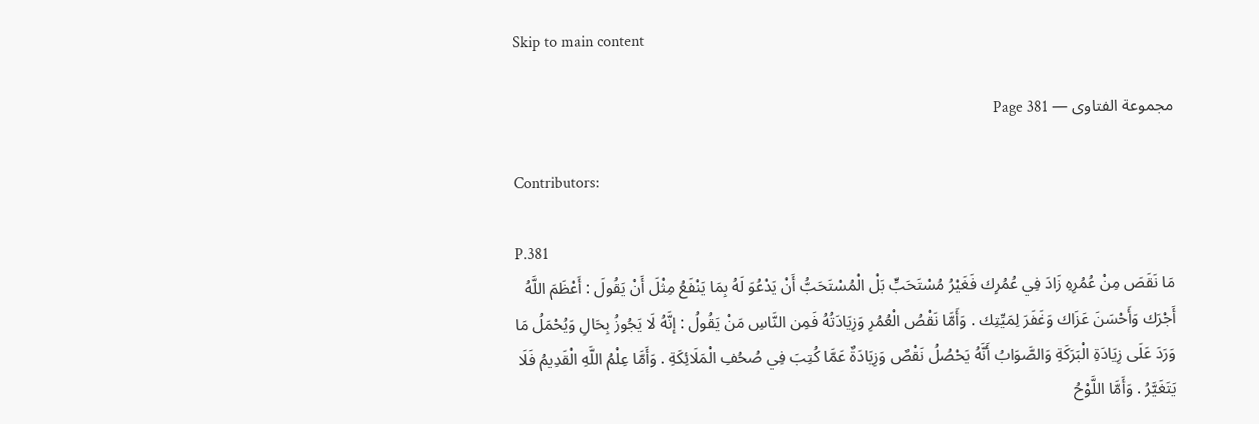Skip to main content

مجموعة الفتاوى — Page 381

Contributors:

P.381
مَا نَقَصَ مِنْ عُمُرِهِ زَادَ فِي عُمُرِك فَغَيْرُ مُسْتَحَبٍّ بَلْ الْمُسْتَحَبُّ أَنْ يَدْعُوَ لَهُ بِمَا يَنْفَعُ مِثْلَ أَنْ يَقُولَ : أَعْظَمَ اللَّهُ أَجْرَك وَأَحْسَنَ عَزَاك وَغَفَرَ لِمَيِّتِك . وَأَمَّا نَقْصُ الْعُمُرِ وَزِيَادَتُهُ فَمِن النَّاسِ مَنْ يَقُولُ : إنَّهُ لَا يَجُوزُ بِحَالِ وَيُحْمَلُ مَا وَرَدَ عَلَى زِيَادَةِ الْبَرَكَةِ وَالصَّوَابُ أَنَّهُ يَحْصُلُ نَقْصٌ وَزِيَادَةٌ عَمَّا كُتِبَ فِي صُحُفِ الْمَلَائِكَةِ . وَأَمَّا عِلْمُ اللَّهِ الْقَدِيمُ فَلَا يَتَغَيَّرُ . وَأَمَّا اللَّوْحُ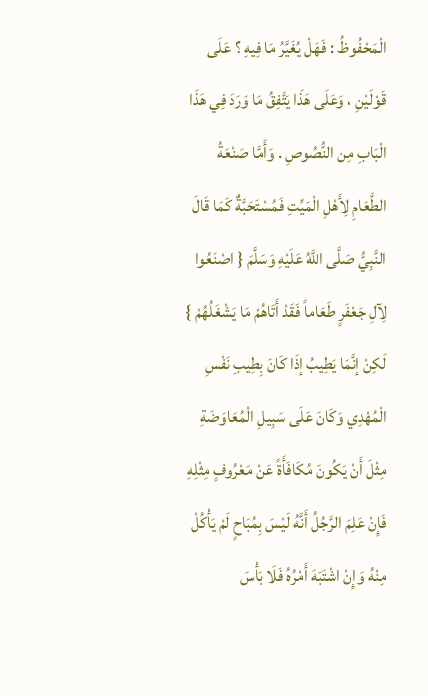الْمَحْفُوظُ : فَهَلْ يُغَيَّرُ مَا فِيهِ ؟ عَلَى قَوْلَيْنِ ، وَعَلَى هَذَا يَتَّفِقُ مَا وَرَدَ فِي هَذَا الْبَابِ مِن النُّصُوصِ . وَأَمَّا صَنْعَةُ الطَّعَامِ لِأَهْلِ الْمَيِّتِ فَمُسْتَحَبَّةٌ كَمَا قَالَ النَّبِيُّ صَلَّى اللَّهُ عَلَيْهِ وَسَلَّمَ { اصْنَعُوا لِآلِ جَعْفَرٍ طَعَاماً فَقَدْ أَتَاهُمْ مَا يَشْغَلُهُمْ } لَكِنْ إنَّمَا يَطِيبُ إذَا كَانَ بِطِيبِ نَفْسِ الْمُهْدِي وَكَانَ عَلَى سَبِيلِ الْمُعَاوَضَةِ مِثْلَ أَنْ يَكُونَ مُكَافَأَةً عَنْ مَعْرُوفٍ مِثْلِهِ فَإِنْ عَلِمَ الرَّجُلُ أَنَّهُ لَيْسَ بِمُبَاحٍ لَمْ يَأْكُلْ مِنْهُ وَإِنْ اشْتَبَهَ أَمْرُهُ فَلَا بَأْسَ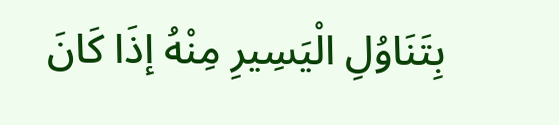بِتَنَاوُلِ الْيَسِيرِ مِنْهُ إذَا كَانَ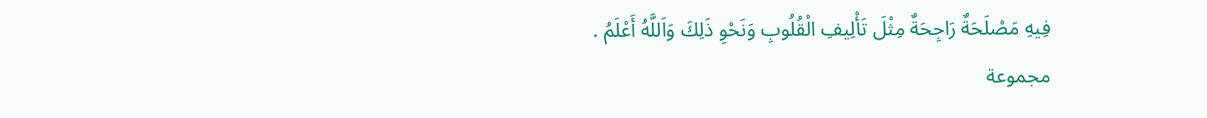فِيهِ مَصْلَحَةٌ رَاجِحَةٌ مِثْلَ تَأْلِيفِ الْقُلُوبِ وَنَحْوِ ذَلِكَ وَاَللَّهُ أَعْلَمُ .
مجموعة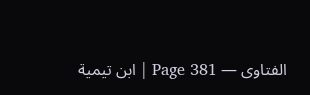الفتاوى — Page 381 | ابن تيمية